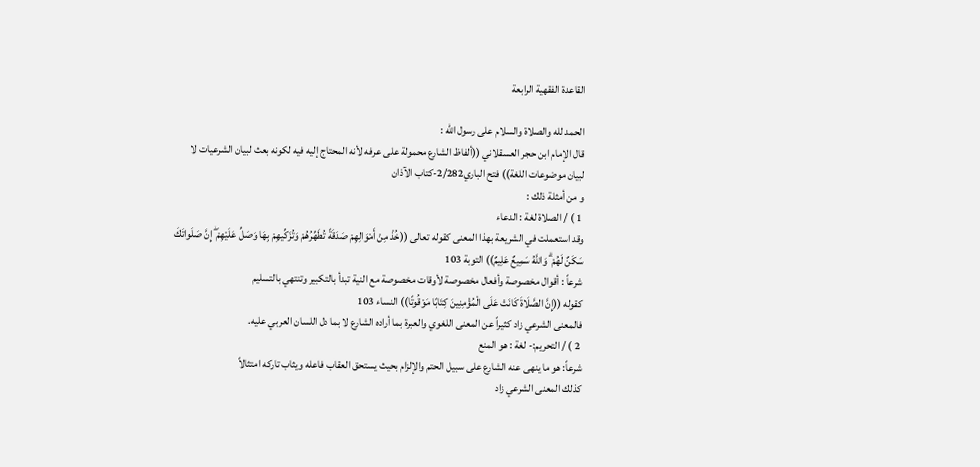القاعدة الفقهية الرابعة

الحمد لله والصلاة والسلام على رسول الله :
قال الإمام ابن حجر العسقلاني ((ألفاظ الشارع محمولة على عرفه لأنه المحتاج إليه فيه لكونه بعث لبيان الشرعيات لا لبيان موضوعات اللغة)) فتح الباري2/282-كتاب الآذان
و من أمثلة ذلك :
 1 ) / الصلاة لغة : الدعاء
وقد استعملت في الشريعة بهذا المعنى كقوله تعالى ((خُذْ مِنْ أَمْوَالِهِمْ صَدَقَةً تُطَهِّرُهُمْ وَتُزَكِّيهِمْ بِهَا وَصَلِّ عَلَيْهِمْ ۖ إِنَّ صَلَواتَكَ سَكَنٌ لَهُمْ ۗ وَاللَّهُ سَمِيعٌ عَلِيمٌ)) التوبة 103
شرعاً : أقوال مخصوصة وأفعال مخصوصة لأوقات مخصوصة مع النية تبدأ بالتكبير وتنتهي بالتسليم
كقوله ((إِنَّ الصَّلَاةَ كَانَتْ عَلَى الْمُؤْمِنِينَ كِتَابًا مَوْقُوتًا)) النساء 103
فالمعنى الشرعي زاد كثيراً عن المعنى اللغوي والعبرة بما أراده الشارع لا بما دل اللسان العربي عليه.
 2 ) / التحريم:- لغة : هو المنع
شرعاً: هو ما ينهى عنه الشارع على سبيل الحتم والإلزام بحيث يستحق العقاب فاعله ويثاب تاركه امتثالاً
كذلك المعنى الشرعي زاد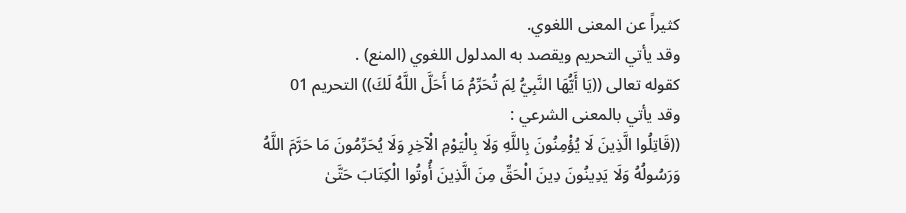كثيراً عن المعنى اللغوي.
وقد يأتي التحريم ويقصد به المدلول اللغوي (المنع) .
كقوله تعالى ((يَا أَيُّهَا النَّبِيُّ لِمَ تُحَرِّمُ مَا أَحَلَّ اللَّهُ لَكَ)) التحريم 01
وقد يأتي بالمعنى الشرعي :
((قَاتِلُوا الَّذِينَ لَا يُؤْمِنُونَ بِاللَّهِ وَلَا بِالْيَوْمِ الْآخِرِ وَلَا يُحَرِّمُونَ مَا حَرَّمَ اللَّهُ وَرَسُولُهُ وَلَا يَدِينُونَ دِينَ الْحَقِّ مِنَ الَّذِينَ أُوتُوا الْكِتَابَ حَتَّىٰ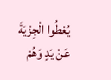يُعْطُوا الْجِزْيَةَ عَنْ يَدٍ وَهُمْ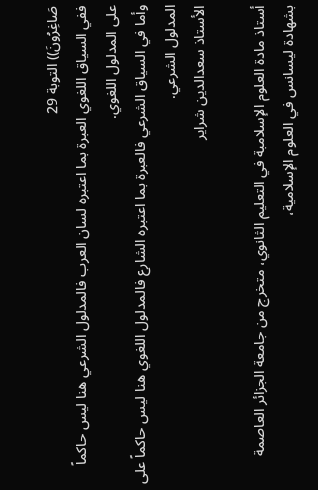صَاغِرُونَ)) التوبة 29
ففي السياق اللغوي العبرة بما اعتبره لسان العرب فالمدلول الشرعي هنا ليس حاكماً على المدلول اللغوي.
وأما في السياق الشرعي فالعبرة بما اعتبره الشارع فالمدلول اللغوي هنا ليس حاكماً على المدلول الشرعي.
الأستاذ سعدالدين شراير

أستاذ مادة العلوم الإسلامبة في التعليم الثانوي، متخرج من جامعة الجزائر العاصمة بشهادة ليسانس في العلوم الإسلامية،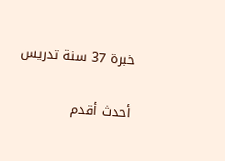خبرة 37 سنة تدريس

أحدث أقدم